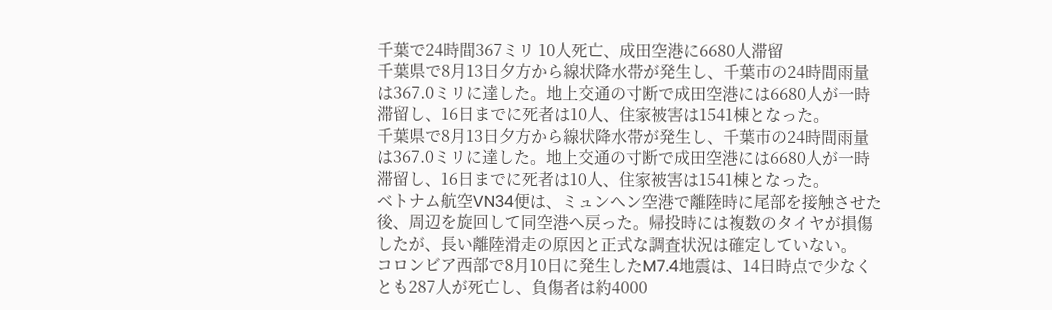千葉で24時間367ミリ 10人死亡、成田空港に6680人滞留
千葉県で8月13日夕方から線状降水帯が発生し、千葉市の24時間雨量は367.0ミリに達した。地上交通の寸断で成田空港には6680人が一時滞留し、16日までに死者は10人、住家被害は1541棟となった。
千葉県で8月13日夕方から線状降水帯が発生し、千葉市の24時間雨量は367.0ミリに達した。地上交通の寸断で成田空港には6680人が一時滞留し、16日までに死者は10人、住家被害は1541棟となった。
ベトナム航空VN34便は、ミュンヘン空港で離陸時に尾部を接触させた後、周辺を旋回して同空港へ戻った。帰投時には複数のタイヤが損傷したが、長い離陸滑走の原因と正式な調査状況は確定していない。
コロンビア西部で8月10日に発生したM7.4地震は、14日時点で少なくとも287人が死亡し、負傷者は約4000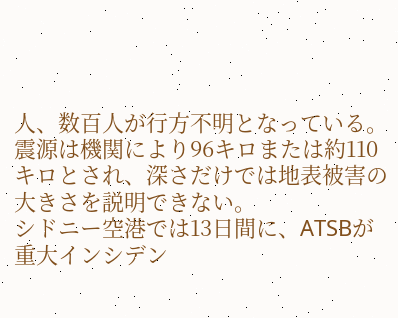人、数百人が行方不明となっている。震源は機関により96キロまたは約110キロとされ、深さだけでは地表被害の大きさを説明できない。
シドニー空港では13日間に、ATSBが重大インシデン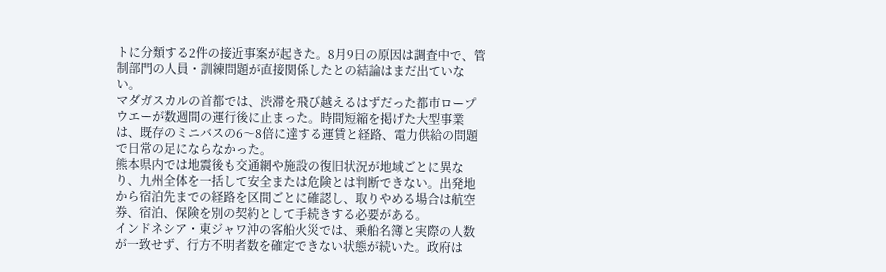トに分類する2件の接近事案が起きた。8月9日の原因は調査中で、管制部門の人員・訓練問題が直接関係したとの結論はまだ出ていない。
マダガスカルの首都では、渋滞を飛び越えるはずだった都市ロープウエーが数週間の運行後に止まった。時間短縮を掲げた大型事業は、既存のミニバスの6〜8倍に達する運賃と経路、電力供給の問題で日常の足にならなかった。
熊本県内では地震後も交通網や施設の復旧状況が地域ごとに異なり、九州全体を一括して安全または危険とは判断できない。出発地から宿泊先までの経路を区間ごとに確認し、取りやめる場合は航空券、宿泊、保険を別の契約として手続きする必要がある。
インドネシア・東ジャワ沖の客船火災では、乗船名簿と実際の人数が一致せず、行方不明者数を確定できない状態が続いた。政府は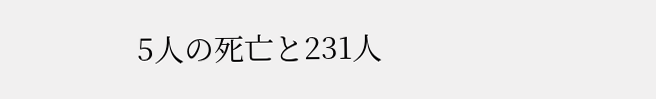5人の死亡と231人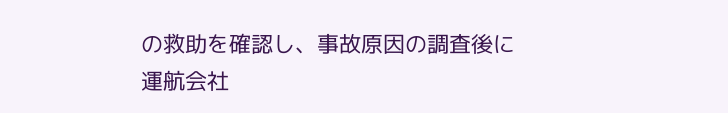の救助を確認し、事故原因の調査後に運航会社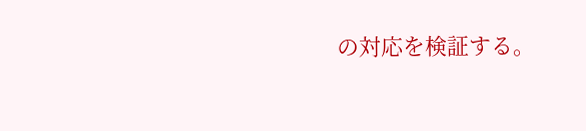の対応を検証する。